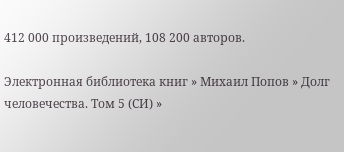412 000 произведений, 108 200 авторов.

Электронная библиотека книг » Михаил Попов » Долг человечества. Том 5 (СИ) »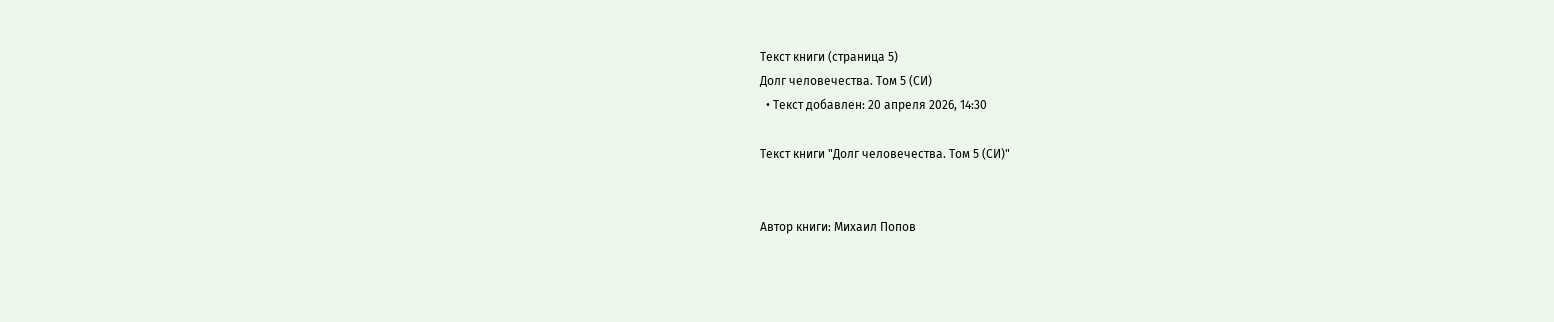Текст книги (страница 5)
Долг человечества. Том 5 (СИ)
  • Текст добавлен: 20 апреля 2026, 14:30

Текст книги "Долг человечества. Том 5 (СИ)"


Автор книги: Михаил Попов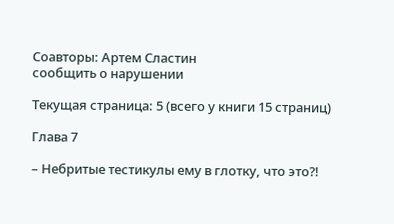Соавторы: Артем Сластин
сообщить о нарушении

Текущая страница: 5 (всего у книги 15 страниц)

Глава 7

– Небритые тестикулы ему в глотку, что это⁈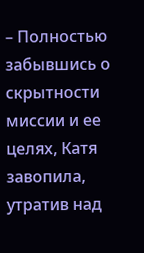– Полностью забывшись о скрытности миссии и ее целях, Катя завопила, утратив над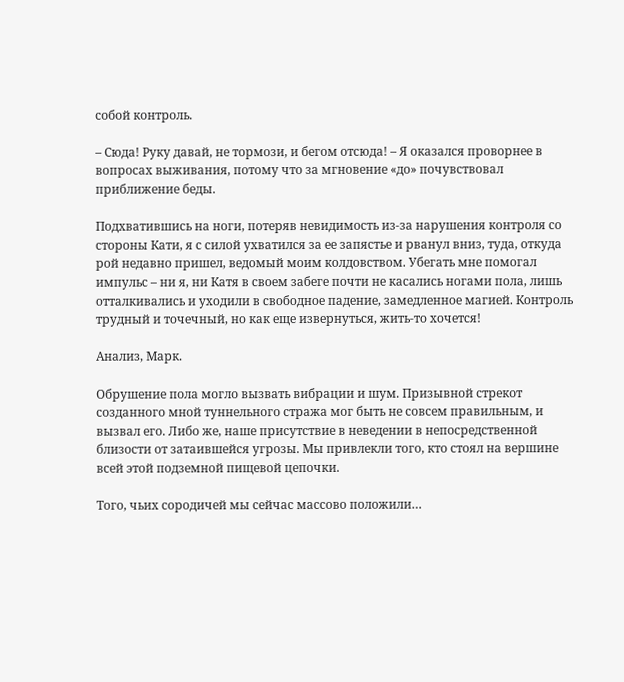собой контроль.

– Сюда! Руку давай, не тормози, и бегом отсюда! – Я оказался проворнее в вопросах выживания, потому что за мгновение «до» почувствовал приближение беды.

Подхватившись на ноги, потеряв невидимость из-за нарушения контроля со стороны Кати, я с силой ухватился за ее запястье и рванул вниз, туда, откуда рой недавно пришел, ведомый моим колдовством. Убегать мне помогал импульс – ни я, ни Катя в своем забеге почти не касались ногами пола, лишь отталкивались и уходили в свободное падение, замедленное магией. Контроль трудный и точечный, но как еще извернуться, жить-то хочется!

Анализ, Марк.

Обрушение пола могло вызвать вибрации и шум. Призывной стрекот созданного мной туннельного стража мог быть не совсем правильным, и вызвал его. Либо же, наше присутствие в неведении в непосредственной близости от затаившейся угрозы. Мы привлекли того, кто стоял на вершине всей этой подземной пищевой цепочки.

Того, чьих сородичей мы сейчас массово положили…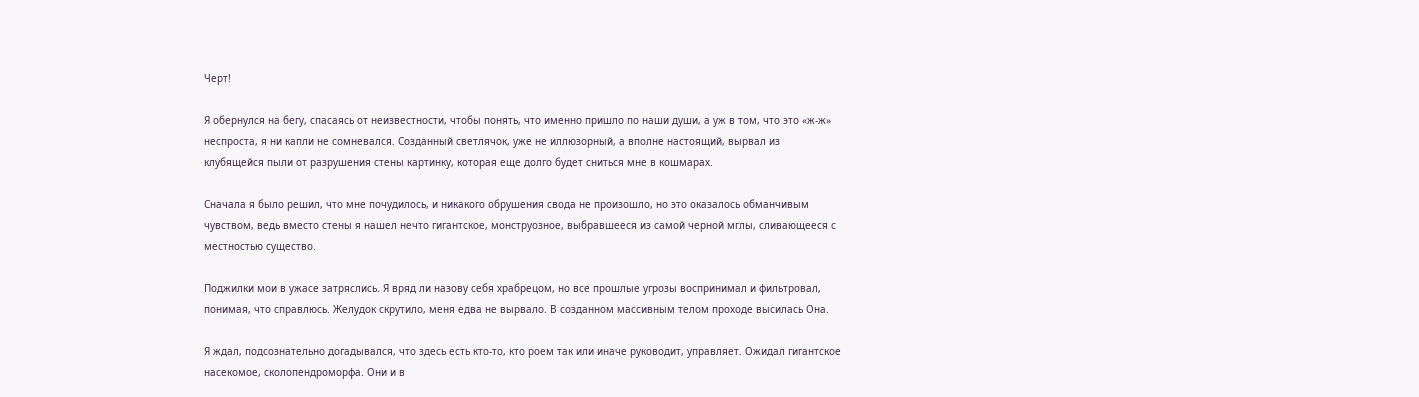Черт!

Я обернулся на бегу, спасаясь от неизвестности, чтобы понять, что именно пришло по наши души, а уж в том, что это «ж-ж» неспроста, я ни капли не сомневался. Созданный светлячок, уже не иллюзорный, а вполне настоящий, вырвал из клубящейся пыли от разрушения стены картинку, которая еще долго будет сниться мне в кошмарах.

Сначала я было решил, что мне почудилось, и никакого обрушения свода не произошло, но это оказалось обманчивым чувством, ведь вместо стены я нашел нечто гигантское, монструозное, выбравшееся из самой черной мглы, сливающееся с местностью существо.

Поджилки мои в ужасе затряслись. Я вряд ли назову себя храбрецом, но все прошлые угрозы воспринимал и фильтровал, понимая, что справлюсь. Желудок скрутило, меня едва не вырвало. В созданном массивным телом проходе высилась Она.

Я ждал, подсознательно догадывался, что здесь есть кто-то, кто роем так или иначе руководит, управляет. Ожидал гигантское насекомое, сколопендроморфа. Они и в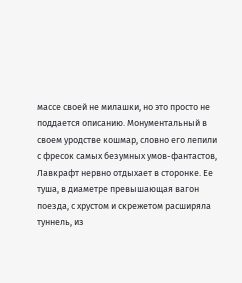массе своей не милашки, но это просто не поддается описанию. Монументальный в своем уродстве кошмар, словно его лепили с фресок самых безумных умов-фантастов, Лавкрафт нервно отдыхает в сторонке. Ее туша, в диаметре превышающая вагон поезда, с хрустом и скрежетом расширяла туннель, из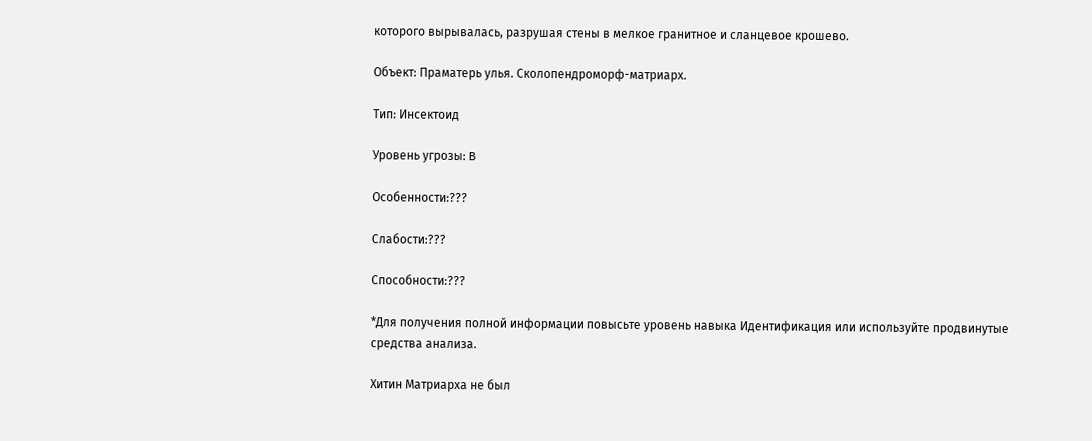которого вырывалась, разрушая стены в мелкое гранитное и сланцевое крошево.

Объект: Праматерь улья. Сколопендроморф-матриарх.

Тип: Инсектоид

Уровень угрозы: B

Особенности:???

Слабости:???

Способности:???

*Для получения полной информации повысьте уровень навыка Идентификация или используйте продвинутые средства анализа.

Хитин Матриарха не был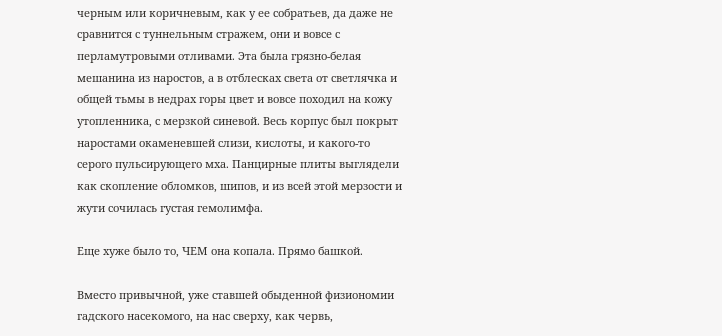черным или коричневым, как у ее собратьев, да даже не сравнится с туннельным стражем, они и вовсе с перламутровыми отливами. Эта была грязно-белая мешанина из наростов, а в отблесках света от светлячка и общей тьмы в недрах горы цвет и вовсе походил на кожу утопленника, с мерзкой синевой. Весь корпус был покрыт наростами окаменевшей слизи, кислоты, и какого-то серого пульсирующего мха. Панцирные плиты выглядели как скопление обломков, шипов, и из всей этой мерзости и жути сочилась густая гемолимфа.

Еще хуже было то, ЧЕМ она копала. Прямо башкой.

Вместо привычной, уже ставшей обыденной физиономии гадского насекомого, на нас сверху, как червь,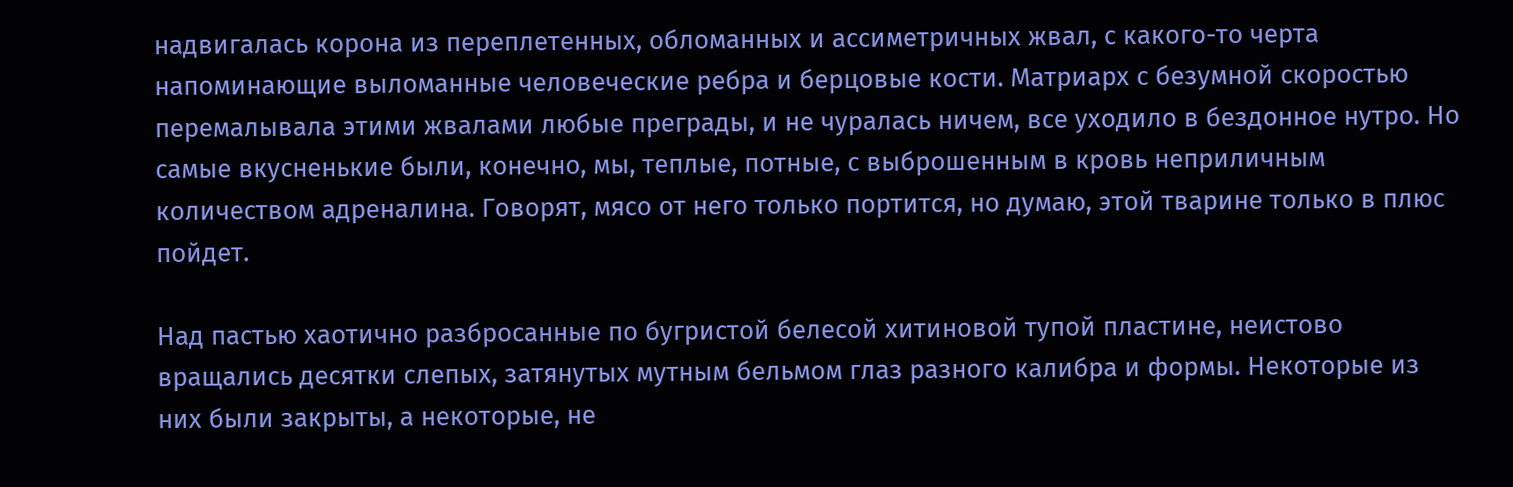надвигалась корона из переплетенных, обломанных и ассиметричных жвал, с какого-то черта напоминающие выломанные человеческие ребра и берцовые кости. Матриарх с безумной скоростью перемалывала этими жвалами любые преграды, и не чуралась ничем, все уходило в бездонное нутро. Но самые вкусненькие были, конечно, мы, теплые, потные, с выброшенным в кровь неприличным количеством адреналина. Говорят, мясо от него только портится, но думаю, этой тварине только в плюс пойдет.

Над пастью хаотично разбросанные по бугристой белесой хитиновой тупой пластине, неистово вращались десятки слепых, затянутых мутным бельмом глаз разного калибра и формы. Некоторые из них были закрыты, а некоторые, не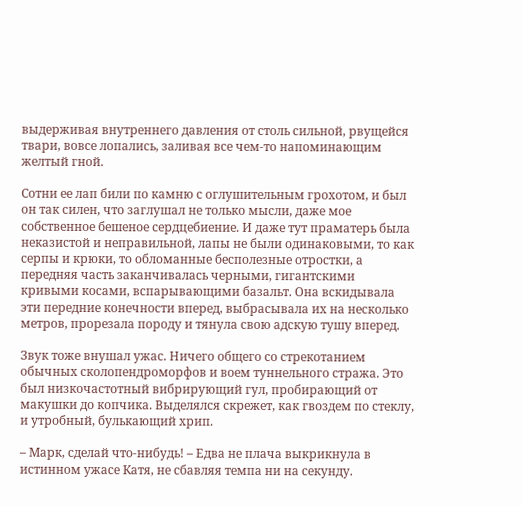выдерживая внутреннего давления от столь сильной, рвущейся твари, вовсе лопались, заливая все чем-то напоминающим желтый гной.

Сотни ее лап били по камню с оглушительным грохотом, и был он так силен, что заглушал не только мысли, даже мое собственное бешеное сердцебиение. И даже тут праматерь была неказистой и неправильной, лапы не были одинаковыми, то как серпы и крюки, то обломанные бесполезные отростки, а передняя часть заканчивалась черными, гигантскими кривыми косами, вспарывающими базальт. Она вскидывала эти передние конечности вперед, выбрасывала их на несколько метров, прорезала породу и тянула свою адскую тушу вперед.

Звук тоже внушал ужас. Ничего общего со стрекотанием обычных сколопендроморфов и воем туннельного стража. Это был низкочастотный вибрирующий гул, пробирающий от макушки до копчика. Выделялся скрежет, как гвоздем по стеклу, и утробный, булькающий хрип.

– Марк, сделай что-нибудь! – Едва не плача выкрикнула в истинном ужасе Катя, не сбавляя темпа ни на секунду.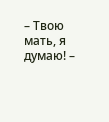– Твою мать, я думаю! –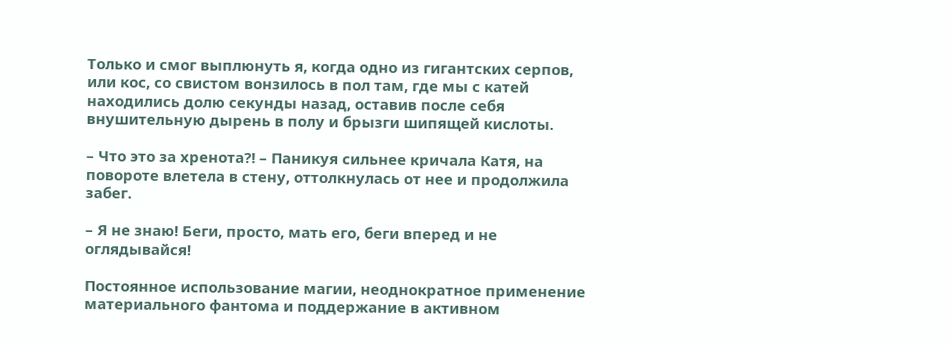Только и смог выплюнуть я, когда одно из гигантских серпов, или кос, со свистом вонзилось в пол там, где мы с катей находились долю секунды назад, оставив после себя внушительную дырень в полу и брызги шипящей кислоты.

– Что это за хренота⁈ – Паникуя сильнее кричала Катя, на повороте влетела в стену, оттолкнулась от нее и продолжила забег.

– Я не знаю! Беги, просто, мать его, беги вперед и не оглядывайся!

Постоянное использование магии, неоднократное применение материального фантома и поддержание в активном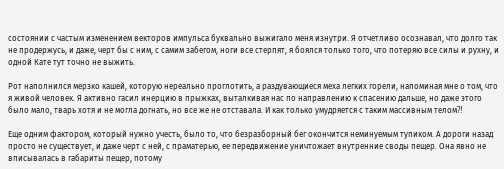состоянии с частым изменением векторов импульса буквально выжигало меня изнутри. Я отчетливо осознавал, что долго так не продержусь, и даже, черт бы с ним, с самим забегом, ноги все стерпят, я боялся только того, что потеряю все силы и рухну, и одной Кате тут точно не выжить.

Рот наполнился мерзко кашей, которую нереально проглотить, а раздувающиеся меха легких горели, напоминая мне о том, что я живой человек. Я активно гасил инерцию в прыжках, выталкивая нас по направлению к спасению дальше, но даже этого было мало, тварь хотя и не могла догнать, но все же не отставала. И как только умудряется с таким массивным телом⁈

Еще одним фактором, который нужно учесть, было то, что безразборный бег окончится неминуемым тупиком. А дороги назад просто не существует, и даже черт с ней, с праматерью, ее передвижение уничтожает внутренние своды пещер. Она явно не вписывалась в габариты пещер, потому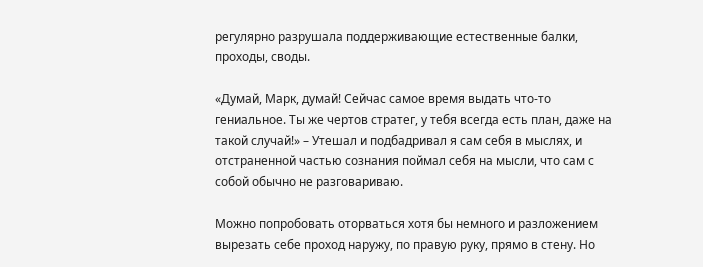регулярно разрушала поддерживающие естественные балки, проходы, своды.

«Думай, Марк, думай! Сейчас самое время выдать что-то гениальное. Ты же чертов стратег, у тебя всегда есть план, даже на такой случай!» – Утешал и подбадривал я сам себя в мыслях, и отстраненной частью сознания поймал себя на мысли, что сам с собой обычно не разговариваю.

Можно попробовать оторваться хотя бы немного и разложением вырезать себе проход наружу, по правую руку, прямо в стену. Но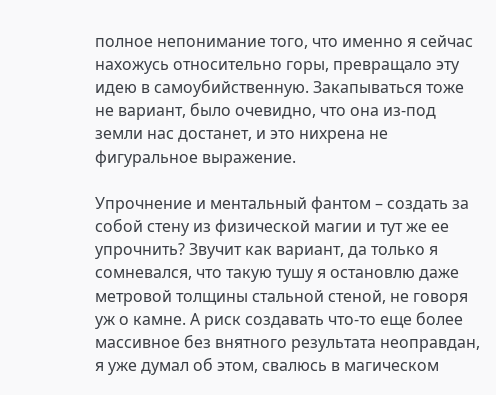полное непонимание того, что именно я сейчас нахожусь относительно горы, превращало эту идею в самоубийственную. Закапываться тоже не вариант, было очевидно, что она из-под земли нас достанет, и это нихрена не фигуральное выражение.

Упрочнение и ментальный фантом – создать за собой стену из физической магии и тут же ее упрочнить? Звучит как вариант, да только я сомневался, что такую тушу я остановлю даже метровой толщины стальной стеной, не говоря уж о камне. А риск создавать что-то еще более массивное без внятного результата неоправдан, я уже думал об этом, свалюсь в магическом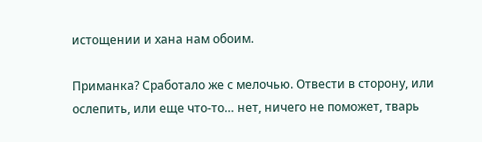истощении и хана нам обоим.

Приманка? Сработало же с мелочью. Отвести в сторону, или ослепить, или еще что-то… нет, ничего не поможет, тварь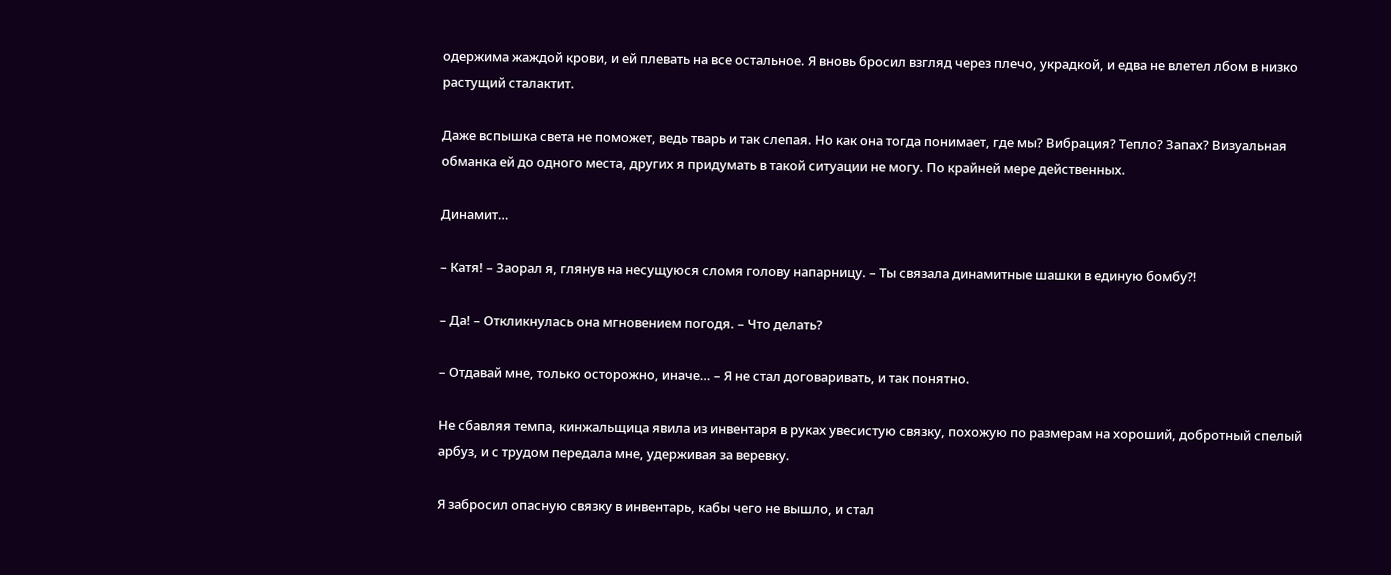одержима жаждой крови, и ей плевать на все остальное. Я вновь бросил взгляд через плечо, украдкой, и едва не влетел лбом в низко растущий сталактит.

Даже вспышка света не поможет, ведь тварь и так слепая. Но как она тогда понимает, где мы? Вибрация? Тепло? Запах? Визуальная обманка ей до одного места, других я придумать в такой ситуации не могу. По крайней мере действенных.

Динамит…

– Катя! – Заорал я, глянув на несущуюся сломя голову напарницу. – Ты связала динамитные шашки в единую бомбу⁈

– Да! – Откликнулась она мгновением погодя. – Что делать?

– Отдавай мне, только осторожно, иначе… – Я не стал договаривать, и так понятно.

Не сбавляя темпа, кинжальщица явила из инвентаря в руках увесистую связку, похожую по размерам на хороший, добротный спелый арбуз, и с трудом передала мне, удерживая за веревку.

Я забросил опасную связку в инвентарь, кабы чего не вышло, и стал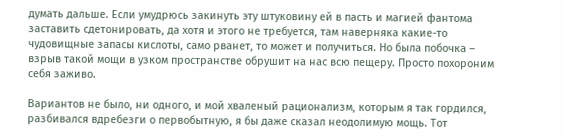думать дальше. Если умудрюсь закинуть эту штуковину ей в пасть и магией фантома заставить сдетонировать, да хотя и этого не требуется, там наверняка какие-то чудовищные запасы кислоты, само рванет, то может и получиться. Но была побочка – взрыв такой мощи в узком пространстве обрушит на нас всю пещеру. Просто похороним себя заживо.

Вариантов не было, ни одного, и мой хваленый рационализм, которым я так гордился, разбивался вдребезги о первобытную, я бы даже сказал неодолимую мощь. Тот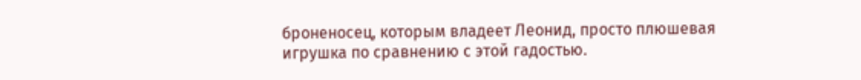броненосец, которым владеет Леонид, просто плюшевая игрушка по сравнению с этой гадостью.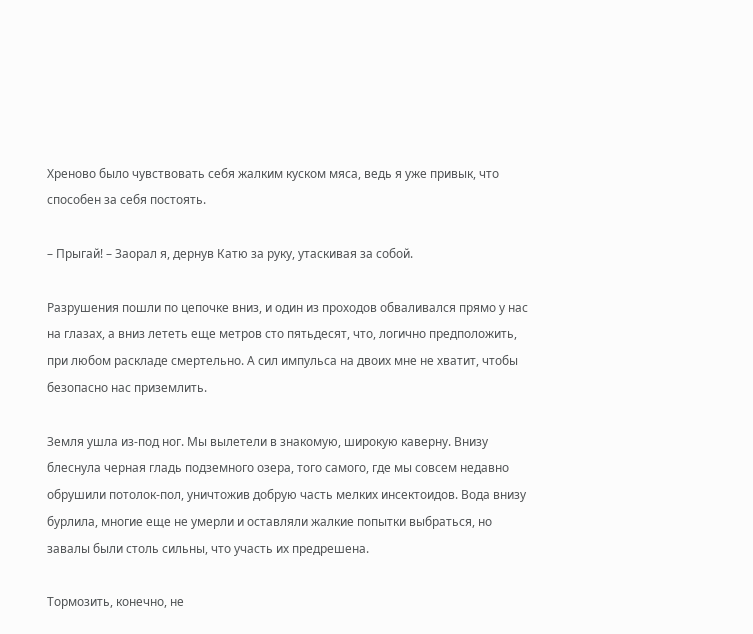Хреново было чувствовать себя жалким куском мяса, ведь я уже привык, что способен за себя постоять.

– Прыгай! – Заорал я, дернув Катю за руку, утаскивая за собой.

Разрушения пошли по цепочке вниз, и один из проходов обваливался прямо у нас на глазах, а вниз лететь еще метров сто пятьдесят, что, логично предположить, при любом раскладе смертельно. А сил импульса на двоих мне не хватит, чтобы безопасно нас приземлить.

Земля ушла из-под ног. Мы вылетели в знакомую, широкую каверну. Внизу блеснула черная гладь подземного озера, того самого, где мы совсем недавно обрушили потолок-пол, уничтожив добрую часть мелких инсектоидов. Вода внизу бурлила, многие еще не умерли и оставляли жалкие попытки выбраться, но завалы были столь сильны, что участь их предрешена.

Тормозить, конечно, не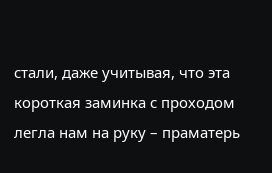стали, даже учитывая, что эта короткая заминка с проходом легла нам на руку – праматерь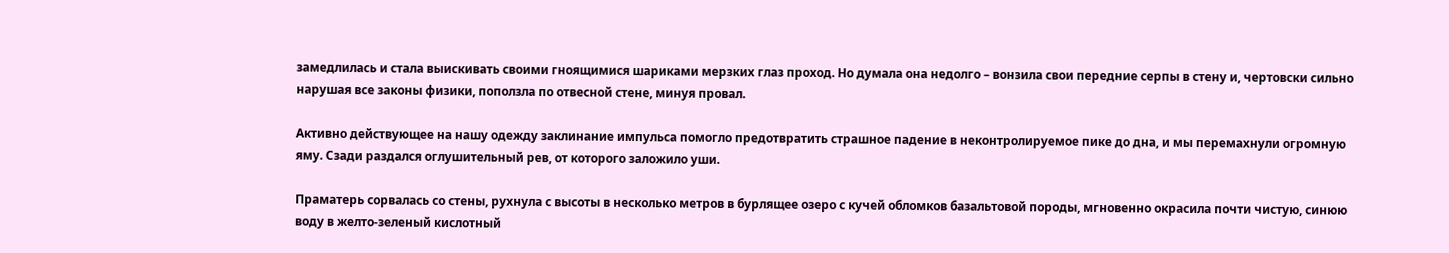замедлилась и стала выискивать своими гноящимися шариками мерзких глаз проход. Но думала она недолго – вонзила свои передние серпы в стену и, чертовски сильно нарушая все законы физики, поползла по отвесной стене, минуя провал.

Активно действующее на нашу одежду заклинание импульса помогло предотвратить страшное падение в неконтролируемое пике до дна, и мы перемахнули огромную яму. Сзади раздался оглушительный рев, от которого заложило уши.

Праматерь сорвалась со стены, рухнула с высоты в несколько метров в бурлящее озеро с кучей обломков базальтовой породы, мгновенно окрасила почти чистую, синюю воду в желто-зеленый кислотный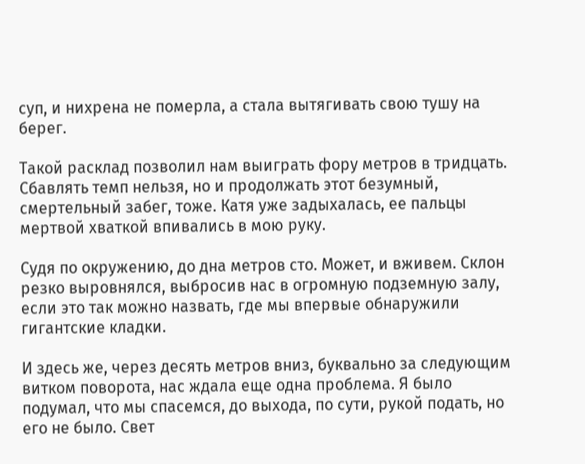суп, и нихрена не померла, а стала вытягивать свою тушу на берег.

Такой расклад позволил нам выиграть фору метров в тридцать. Сбавлять темп нельзя, но и продолжать этот безумный, смертельный забег, тоже. Катя уже задыхалась, ее пальцы мертвой хваткой впивались в мою руку.

Судя по окружению, до дна метров сто. Может, и вживем. Склон резко выровнялся, выбросив нас в огромную подземную залу, если это так можно назвать, где мы впервые обнаружили гигантские кладки.

И здесь же, через десять метров вниз, буквально за следующим витком поворота, нас ждала еще одна проблема. Я было подумал, что мы спасемся, до выхода, по сути, рукой подать, но его не было. Свет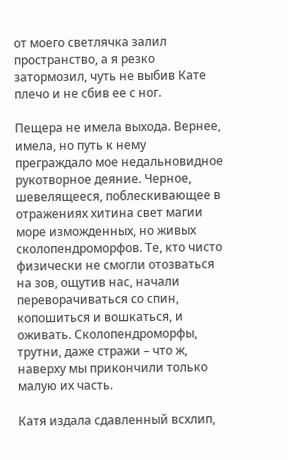от моего светлячка залил пространство, а я резко затормозил, чуть не выбив Кате плечо и не сбив ее с ног.

Пещера не имела выхода. Вернее, имела, но путь к нему преграждало мое недальновидное рукотворное деяние. Черное, шевелящееся, поблескивающее в отражениях хитина свет магии море изможденных, но живых сколопендроморфов. Те, кто чисто физически не смогли отозваться на зов, ощутив нас, начали переворачиваться со спин, копошиться и вошкаться, и оживать. Сколопендроморфы, трутни, даже стражи – что ж, наверху мы прикончили только малую их часть.

Катя издала сдавленный всхлип,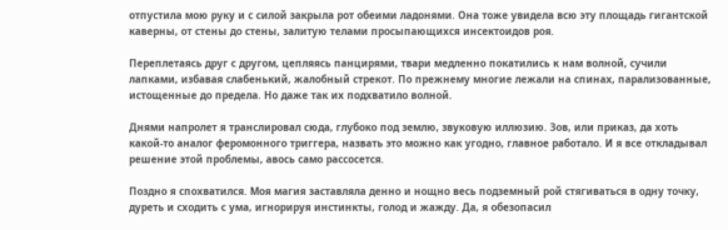отпустила мою руку и с силой закрыла рот обеими ладонями. Она тоже увидела всю эту площадь гигантской каверны, от стены до стены, залитую телами просыпающихся инсектоидов роя.

Переплетаясь друг с другом, цепляясь панцирями, твари медленно покатились к нам волной, сучили лапками, избавая слабенький, жалобный стрекот. По прежнему многие лежали на спинах, парализованные, истощенные до предела. Но даже так их подхватило волной.

Днями напролет я транслировал сюда, глубоко под землю, звуковую иллюзию. Зов, или приказ, да хоть какой-то аналог феромонного триггера, назвать это можно как угодно, главное работало. И я все откладывал решение этой проблемы, авось само рассосется.

Поздно я спохватился. Моя магия заставляла денно и нощно весь подземный рой стягиваться в одну точку, дуреть и сходить с ума, игнорируя инстинкты, голод и жажду. Да, я обезопасил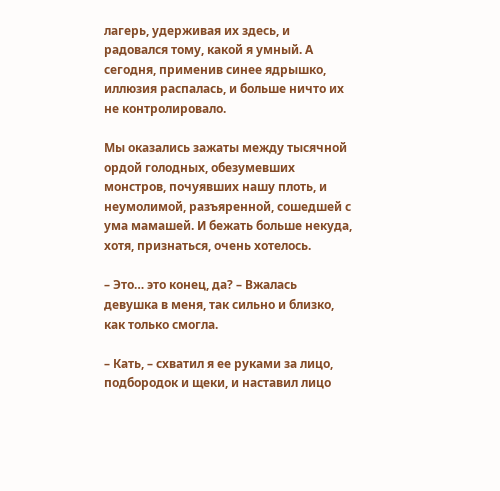лагерь, удерживая их здесь, и радовался тому, какой я умный. А сегодня, применив синее ядрышко, иллюзия распалась, и больше ничто их не контролировало.

Мы оказались зажаты между тысячной ордой голодных, обезумевших монстров, почуявших нашу плоть, и неумолимой, разъяренной, сошедшей с ума мамашей. И бежать больше некуда, хотя, признаться, очень хотелось.

– Это… это конец, да? – Вжалась девушка в меня, так сильно и близко, как только смогла.

– Кать, – схватил я ее руками за лицо, подбородок и щеки, и наставил лицо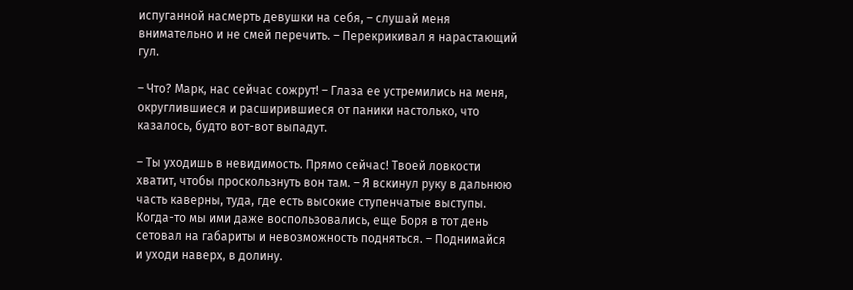испуганной насмерть девушки на себя, – слушай меня внимательно и не смей перечить. – Перекрикивал я нарастающий гул.

– Что? Марк, нас сейчас сожрут! – Глаза ее устремились на меня, округлившиеся и расширившиеся от паники настолько, что казалось, будто вот-вот выпадут.

– Ты уходишь в невидимость. Прямо сейчас! Твоей ловкости хватит, чтобы проскользнуть вон там. – Я вскинул руку в дальнюю часть каверны, туда, где есть высокие ступенчатые выступы. Когда-то мы ими даже воспользовались, еще Боря в тот день сетовал на габариты и невозможность подняться. – Поднимайся и уходи наверх, в долину.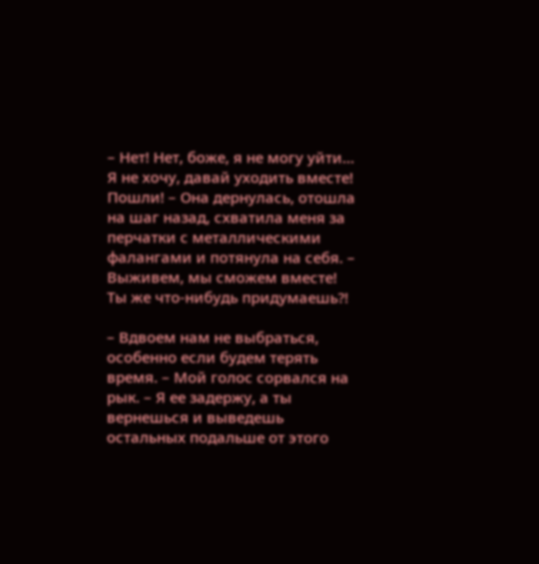– Нет! Нет, боже, я не могу уйти… Я не хочу, давай уходить вместе! Пошли! – Она дернулась, отошла на шаг назад, схватила меня за перчатки с металлическими фалангами и потянула на себя. – Выживем, мы сможем вместе! Ты же что-нибудь придумаешь⁈

– Вдвоем нам не выбраться, особенно если будем терять время. – Мой голос сорвался на рык. – Я ее задержу, а ты вернешься и выведешь остальных подальше от этого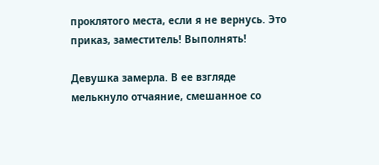проклятого места, если я не вернусь. Это приказ, заместитель! Выполнять!

Девушка замерла. В ее взгляде мелькнуло отчаяние, смешанное со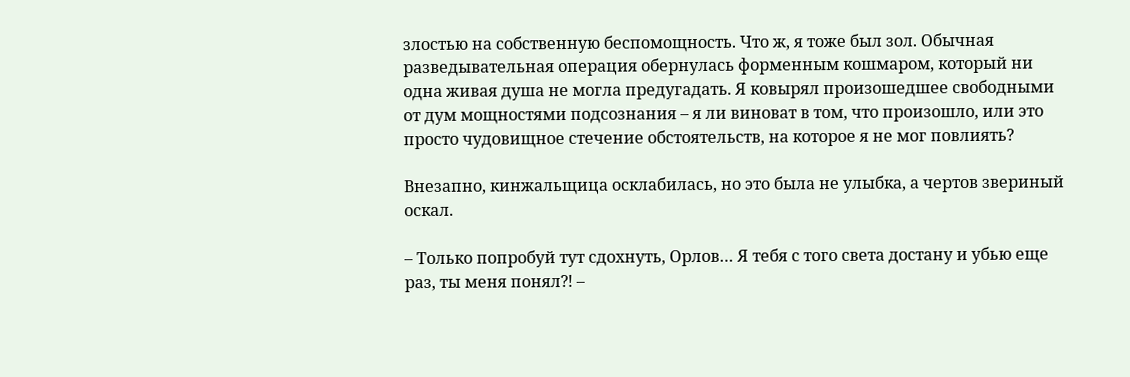злостью на собственную беспомощность. Что ж, я тоже был зол. Обычная разведывательная операция обернулась форменным кошмаром, который ни одна живая душа не могла предугадать. Я ковырял произошедшее свободными от дум мощностями подсознания – я ли виноват в том, что произошло, или это просто чудовищное стечение обстоятельств, на которое я не мог повлиять?

Внезапно, кинжальщица осклабилась, но это была не улыбка, а чертов звериный оскал.

– Только попробуй тут сдохнуть, Орлов… Я тебя с того света достану и убью еще раз, ты меня понял⁈ –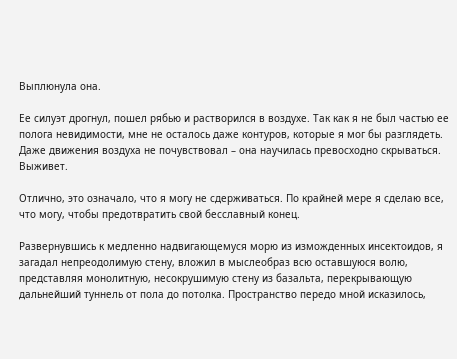Выплюнула она.

Ее силуэт дрогнул, пошел рябью и растворился в воздухе. Так как я не был частью ее полога невидимости, мне не осталось даже контуров, которые я мог бы разглядеть. Даже движения воздуха не почувствовал – она научилась превосходно скрываться. Выживет.

Отлично, это означало, что я могу не сдерживаться. По крайней мере я сделаю все, что могу, чтобы предотвратить свой бесславный конец.

Развернувшись к медленно надвигающемуся морю из изможденных инсектоидов, я загадал непреодолимую стену, вложил в мыслеобраз всю оставшуюся волю, представляя монолитную, несокрушимую стену из базальта, перекрывающую дальнейший туннель от пола до потолка. Пространство передо мной исказилось,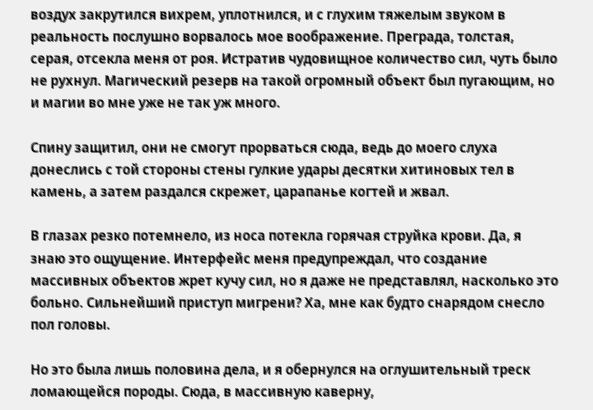воздух закрутился вихрем, уплотнился, и с глухим тяжелым звуком в реальность послушно ворвалось мое воображение. Преграда, толстая, серая, отсекла меня от роя. Истратив чудовищное количество сил, чуть было не рухнул. Магический резерв на такой огромный объект был пугающим, но и магии во мне уже не так уж много.

Спину защитил, они не смогут прорваться сюда, ведь до моего слуха донеслись с той стороны стены гулкие удары десятки хитиновых тел в камень, а затем раздался скрежет, царапанье когтей и жвал.

В глазах резко потемнело, из носа потекла горячая струйка крови. Да, я знаю это ощущение. Интерфейс меня предупреждал, что создание массивных объектов жрет кучу сил, но я даже не представлял, насколько это больно. Сильнейший приступ мигрени? Ха, мне как будто снарядом снесло пол головы.

Но это была лишь половина дела, и я обернулся на оглушительный треск ломающейся породы. Сюда, в массивную каверну,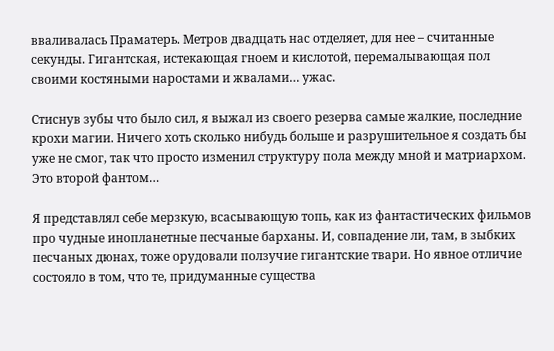вваливалась Праматерь. Метров двадцать нас отделяет, для нее – считанные секунды. Гигантская, истекающая гноем и кислотой, перемалывающая пол своими костяными наростами и жвалами… ужас.

Стиснув зубы что было сил, я выжал из своего резерва самые жалкие, последние крохи магии. Ничего хоть сколько нибудь больше и разрушительное я создать бы уже не смог, так что просто изменил структуру пола между мной и матриархом. Это второй фантом…

Я представлял себе мерзкую, всасывающую топь, как из фантастических фильмов про чудные инопланетные песчаные барханы. И, совпадение ли, там, в зыбких песчаных дюнах, тоже орудовали ползучие гигантские твари. Но явное отличие состояло в том, что те, придуманные существа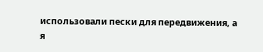использовали пески для передвижения, а я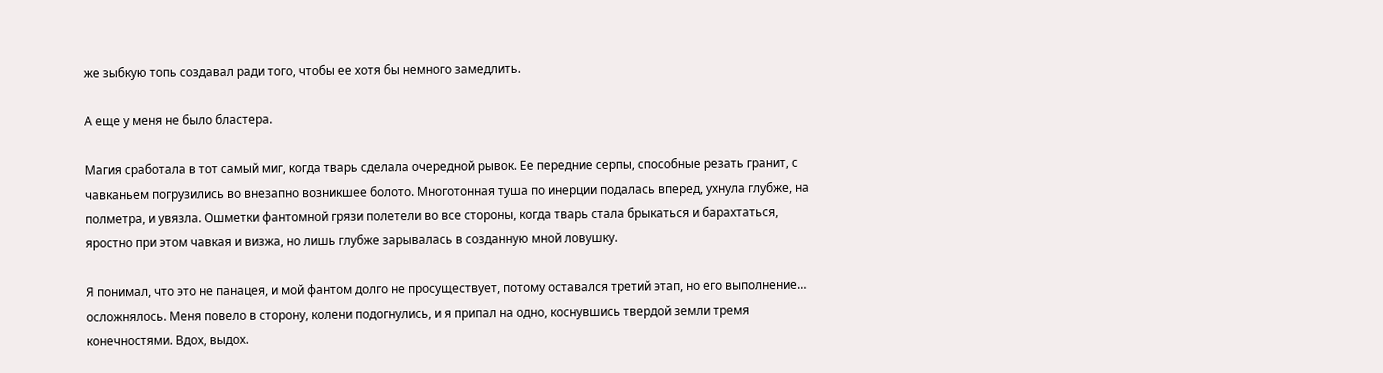же зыбкую топь создавал ради того, чтобы ее хотя бы немного замедлить.

А еще у меня не было бластера.

Магия сработала в тот самый миг, когда тварь сделала очередной рывок. Ее передние серпы, способные резать гранит, с чавканьем погрузились во внезапно возникшее болото. Многотонная туша по инерции подалась вперед, ухнула глубже, на полметра, и увязла. Ошметки фантомной грязи полетели во все стороны, когда тварь стала брыкаться и барахтаться, яростно при этом чавкая и визжа, но лишь глубже зарывалась в созданную мной ловушку.

Я понимал, что это не панацея, и мой фантом долго не просуществует, потому оставался третий этап, но его выполнение… осложнялось. Меня повело в сторону, колени подогнулись, и я припал на одно, коснувшись твердой земли тремя конечностями. Вдох, выдох.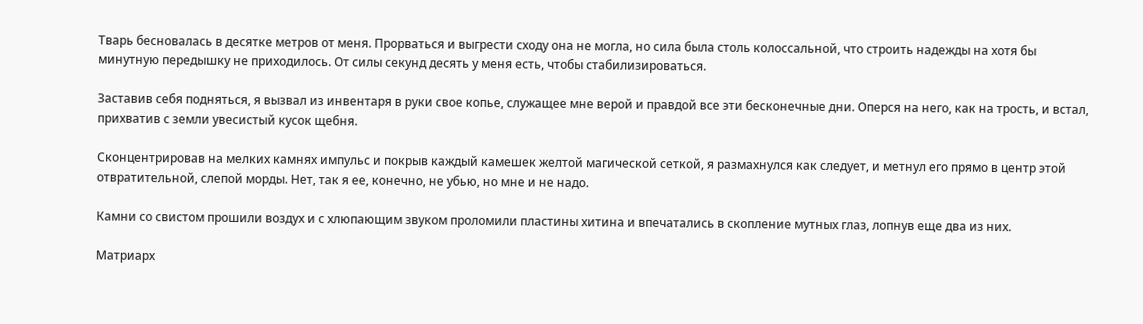Тварь бесновалась в десятке метров от меня. Прорваться и выгрести сходу она не могла, но сила была столь колоссальной, что строить надежды на хотя бы минутную передышку не приходилось. От силы секунд десять у меня есть, чтобы стабилизироваться.

Заставив себя подняться, я вызвал из инвентаря в руки свое копье, служащее мне верой и правдой все эти бесконечные дни. Оперся на него, как на трость, и встал, прихватив с земли увесистый кусок щебня.

Сконцентрировав на мелких камнях импульс и покрыв каждый камешек желтой магической сеткой, я размахнулся как следует, и метнул его прямо в центр этой отвратительной, слепой морды. Нет, так я ее, конечно, не убью, но мне и не надо.

Камни со свистом прошили воздух и с хлюпающим звуком проломили пластины хитина и впечатались в скопление мутных глаз, лопнув еще два из них.

Матриарх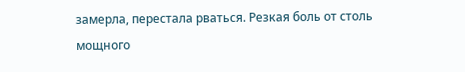замерла, перестала рваться. Резкая боль от столь мощного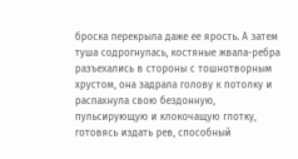броска перекрыла даже ее ярость. А затем туша содрогнулась, костяные жвала-ребра разъехались в стороны с тошнотворным хрустом, она задрала голову к потолку и распахнула свою бездонную, пульсирующую и клокочащую глотку, готовясь издать рев, способный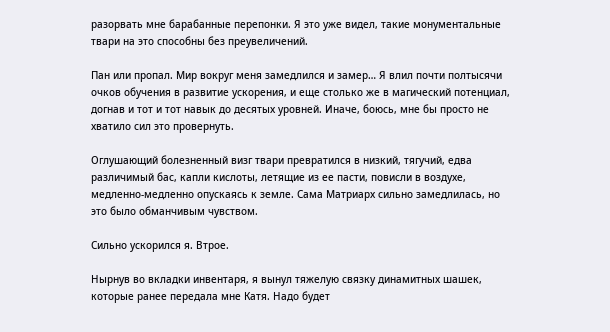разорвать мне барабанные перепонки. Я это уже видел, такие монументальные твари на это способны без преувеличений.

Пан или пропал. Мир вокруг меня замедлился и замер… Я влил почти полтысячи очков обучения в развитие ускорения, и еще столько же в магический потенциал, догнав и тот и тот навык до десятых уровней. Иначе, боюсь, мне бы просто не хватило сил это провернуть.

Оглушающий болезненный визг твари превратился в низкий, тягучий, едва различимый бас, капли кислоты, летящие из ее пасти, повисли в воздухе, медленно-медленно опускаясь к земле. Сама Матриарх сильно замедлилась, но это было обманчивым чувством.

Сильно ускорился я. Втрое.

Нырнув во вкладки инвентаря, я вынул тяжелую связку динамитных шашек, которые ранее передала мне Катя. Надо будет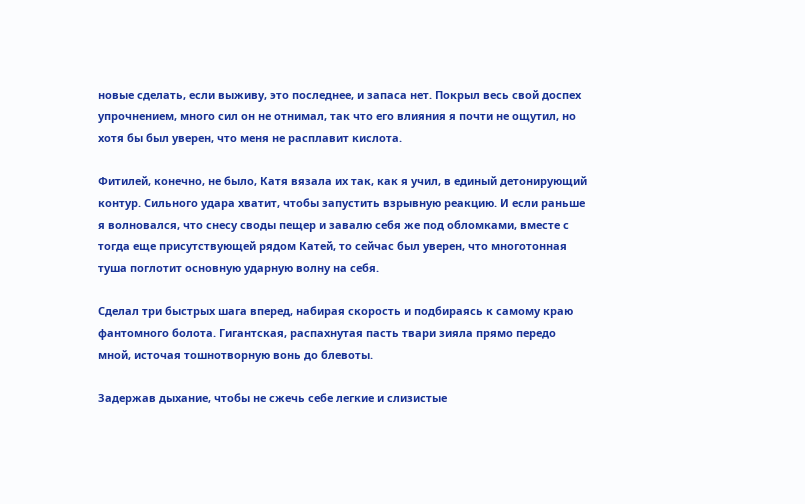новые сделать, если выживу, это последнее, и запаса нет. Покрыл весь свой доспех упрочнением, много сил он не отнимал, так что его влияния я почти не ощутил, но хотя бы был уверен, что меня не расплавит кислота.

Фитилей, конечно, не было, Катя вязала их так, как я учил, в единый детонирующий контур. Сильного удара хватит, чтобы запустить взрывную реакцию. И если раньше я волновался, что снесу своды пещер и завалю себя же под обломками, вместе с тогда еще присутствующей рядом Катей, то сейчас был уверен, что многотонная туша поглотит основную ударную волну на себя.

Сделал три быстрых шага вперед, набирая скорость и подбираясь к самому краю фантомного болота. Гигантская, распахнутая пасть твари зияла прямо передо мной, источая тошнотворную вонь до блевоты.

Задержав дыхание, чтобы не сжечь себе легкие и слизистые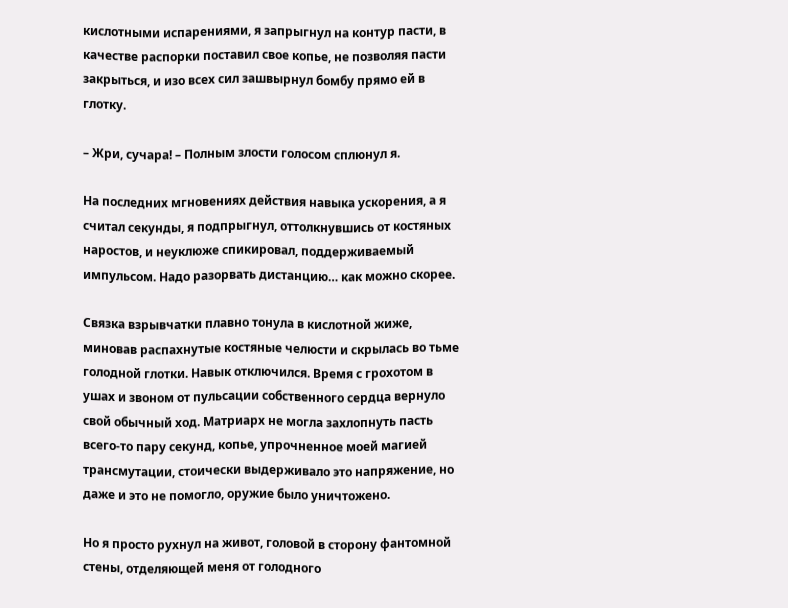кислотными испарениями, я запрыгнул на контур пасти, в качестве распорки поставил свое копье, не позволяя пасти закрыться, и изо всех сил зашвырнул бомбу прямо ей в глотку.

– Жри, сучара! – Полным злости голосом сплюнул я.

На последних мгновениях действия навыка ускорения, а я считал секунды, я подпрыгнул, оттолкнувшись от костяных наростов, и неуклюже спикировал, поддерживаемый импульсом. Надо разорвать дистанцию… как можно скорее.

Связка взрывчатки плавно тонула в кислотной жиже, миновав распахнутые костяные челюсти и скрылась во тьме голодной глотки. Навык отключился. Время с грохотом в ушах и звоном от пульсации собственного сердца вернуло свой обычный ход. Матриарх не могла захлопнуть пасть всего-то пару секунд, копье, упрочненное моей магией трансмутации, стоически выдерживало это напряжение, но даже и это не помогло, оружие было уничтожено.

Но я просто рухнул на живот, головой в сторону фантомной стены, отделяющей меня от голодного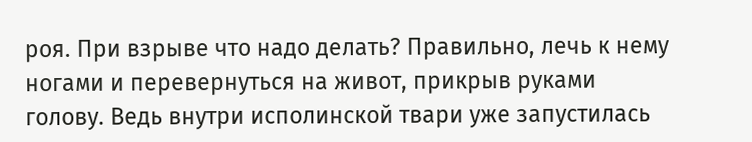роя. При взрыве что надо делать? Правильно, лечь к нему ногами и перевернуться на живот, прикрыв руками голову. Ведь внутри исполинской твари уже запустилась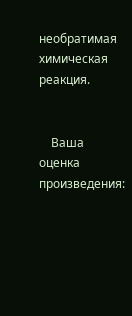необратимая химическая реакция.


    Ваша оценка произведения: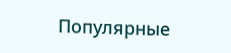Популярные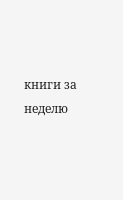книги за неделю